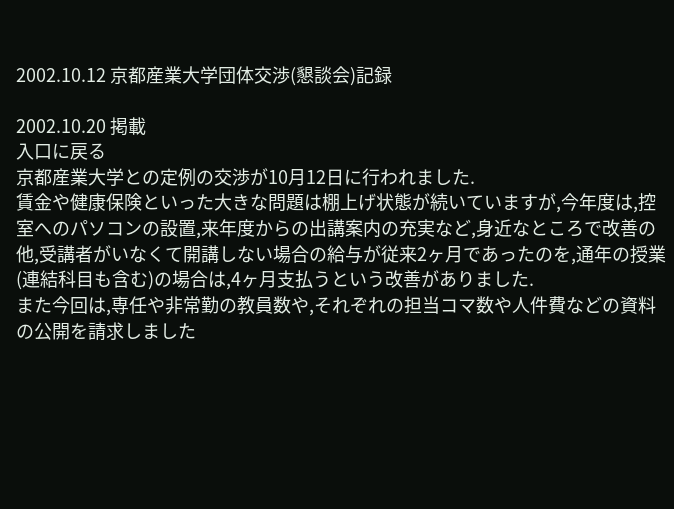2002.10.12 京都産業大学団体交渉(懇談会)記録

2002.10.20 掲載
入口に戻る
京都産業大学との定例の交渉が10月12日に行われました.
賃金や健康保険といった大きな問題は棚上げ状態が続いていますが,今年度は,控室へのパソコンの設置,来年度からの出講案内の充実など,身近なところで改善の他,受講者がいなくて開講しない場合の給与が従来2ヶ月であったのを,通年の授業(連結科目も含む)の場合は,4ヶ月支払うという改善がありました.
また今回は,専任や非常勤の教員数や,それぞれの担当コマ数や人件費などの資料の公開を請求しました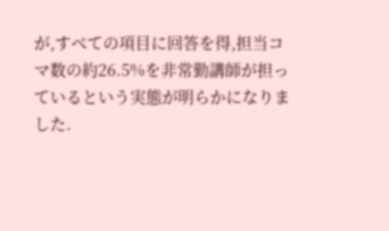が,すべての項目に回答を得,担当コマ数の約26.5%を非常勤講師が担っているという実態が明らかになりました.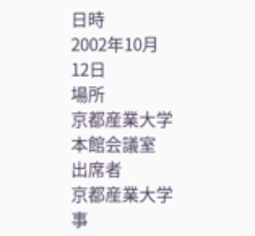日時
2002年10月12日
場所
京都産業大学本館会議室
出席者
京都産業大学
事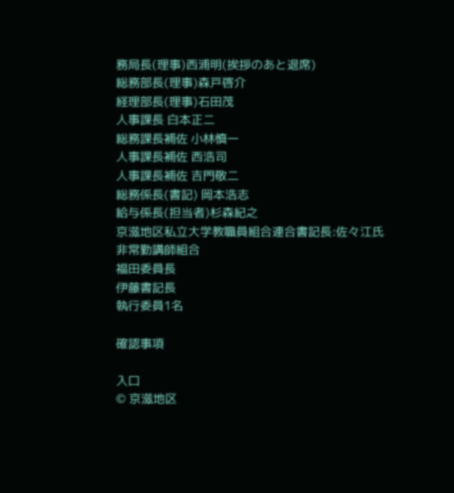務局長(理事)西浦明(挨拶のあと退席)
総務部長(理事)森戸啓介
経理部長(理事)石田茂
人事課長 白本正二
総務課長補佐 小林慎一
人事課長補佐 西浩司
人事課長補佐 吉門敬二
総務係長(書記) 岡本浩志
給与係長(担当者)杉森紀之
京滋地区私立大学教職員組合連合書記長:佐々江氏
非常勤講師組合
福田委員長
伊藤書記長
執行委員1名

確認事項

入口
© 京滋地区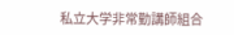私立大学非常勤講師組合